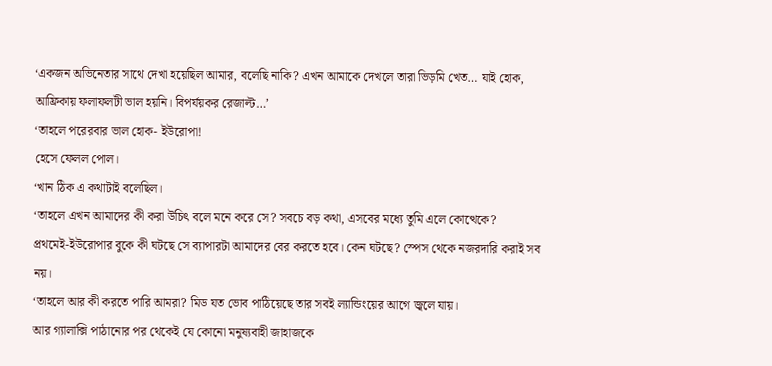‘একজন অভিনেতার সাথে দেখা হয়েছিল আমার, বলেছি নাকি? এখন আমাকে দেখলে তারা ভিড়মি খেত… যাই হোক, আফ্রিকায় ফলাফলটী ভাল হয়নি। বিপর্যয়কর রেজাল্ট…’
‘তাহলে পরেরবার ভাল হোক- ইউরোপা!
হেসে ফেলল পোল।
‘খান ঠিক এ কথাটাই বলেছিল।
‘তাহলে এখন আমাদের কী করা উচিৎ বলে মনে করে সে? সবচে বড় কথা, এসবের মধ্যে তুমি এলে কোত্থেকে?
প্রথমেই-ইউরোপার বুকে কী ঘটছে সে ব্যাপারটা আমাদের বের করতে হবে। কেন ঘটছে? স্পেস থেকে নজরদারি করাই সব নয়।
‘তাহলে আর কী করতে পারি আমরা? মিড যত ভোব পাঠিয়েছে তার সবই ল্যান্ডিংয়ের আগে জ্বলে যায়।
আর গ্যালাক্সি পাঠানোর পর থেকেই যে কোনো মনুষ্যবাহী জাহাজকে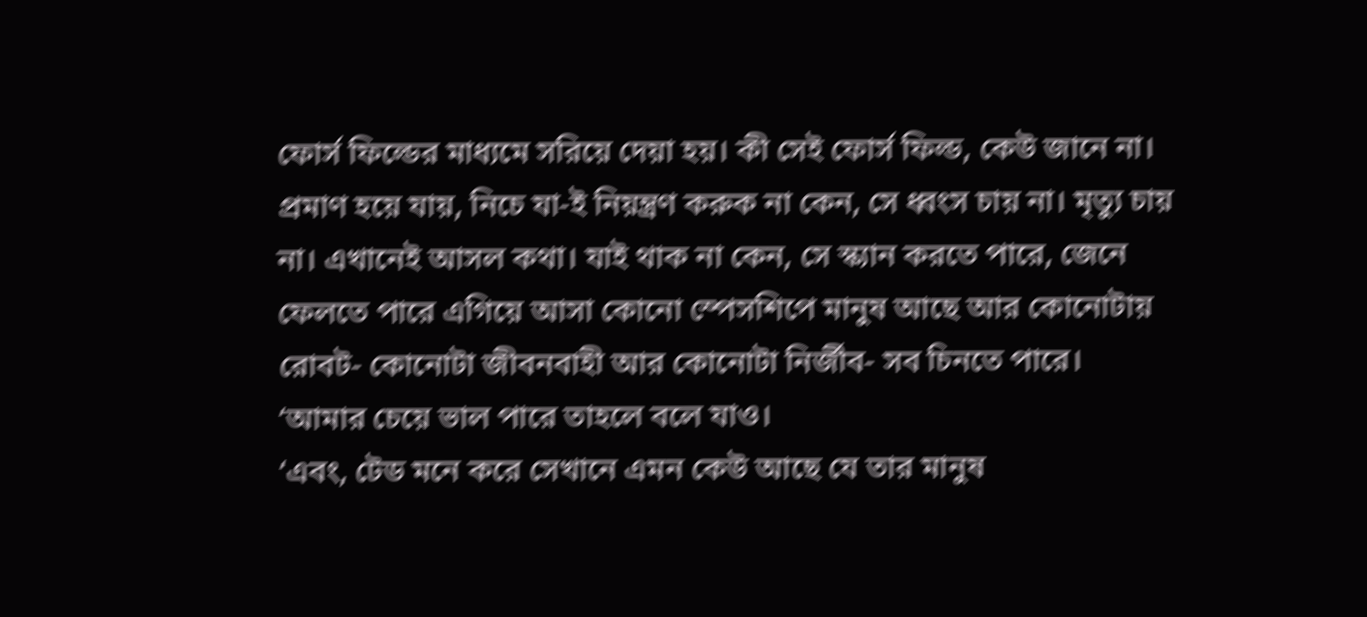ফোর্স ফিল্ডের মাধ্যমে সরিয়ে দেয়া হয়। কী সেই ফোর্স ফিল্ড, কেউ জানে না। প্রমাণ হয়ে যায়, নিচে যা-ই নিয়ন্ত্রণ করুক না কেন, সে ধ্বংস চায় না। মৃত্যু চায় না। এখানেই আসল কথা। যাই থাক না কেন, সে স্ক্যান করতে পারে, জেনে ফেলতে পারে এগিয়ে আসা কোনো স্পেসশিপে মানুষ আছে আর কোনোটায় রোবট- কোনোটা জীবনবাহী আর কোনোটা নির্জীব- সব চিনতে পারে।
‘আমার চেয়ে ভাল পারে তাহলে বলে যাও।
‘এবং, টেড মনে করে সেখানে এমন কেউ আছে যে তার মানুষ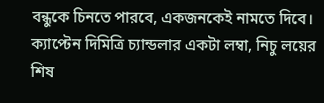বন্ধুকে চিনতে পারবে, একজনকেই নামতে দিবে।
ক্যাপ্টেন দিমিত্রি চ্যান্ডলার একটা লম্বা, নিচু লয়ের শিষ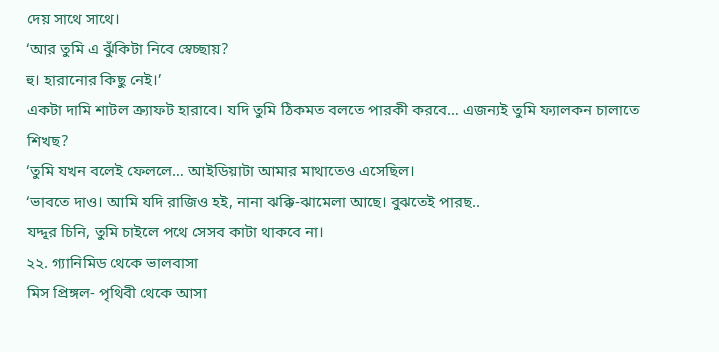দেয় সাথে সাথে।
‘আর তুমি এ ঝুঁকিটা নিবে স্বেচ্ছায়?
হু। হারানোর কিছু নেই।’
একটা দামি শাটল ক্র্যাফট হারাবে। যদি তুমি ঠিকমত বলতে পারকী করবে… এজন্যই তুমি ফ্যালকন চালাতে শিখছ?
‘তুমি যখন বলেই ফেললে… আইডিয়াটা আমার মাথাতেও এসেছিল।
‘ভাবতে দাও। আমি যদি রাজিও হই, নানা ঝক্কি-ঝামেলা আছে। বুঝতেই পারছ..
যদ্দূর চিনি, তুমি চাইলে পথে সেসব কাটা থাকবে না।
২২. গ্যানিমিড থেকে ভালবাসা
মিস প্রিঙ্গল- পৃথিবী থেকে আসা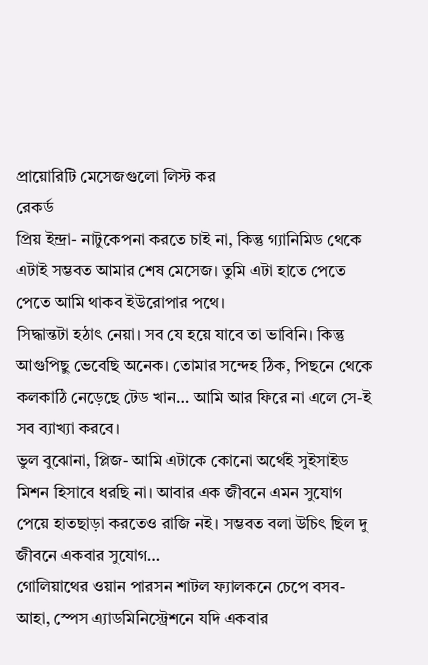প্রায়োরিটি মেসেজগুলো লিস্ট কর
রেকর্ড
প্রিয় ইন্দ্রা- নাটুকেপনা করতে চাই না, কিন্তু গ্যানিমিড থেকে এটাই সম্ভবত আমার শেষ মেসেজ। তুমি এটা হাতে পেতে পেতে আমি থাকব ইউরোপার পথে।
সিদ্ধান্তটা হঠাৎ নেয়া। সব যে হয়ে যাবে তা ভাবিনি। কিন্তু আগুপিছু ভেবেছি অনেক। তোমার সন্দেহ ঠিক, পিছনে থেকে কলকাঠি নেড়েছে টেড খান… আমি আর ফিরে না এলে সে-ই সব ব্যাখ্যা করবে।
ভুল বুঝোনা, প্লিজ- আমি এটাকে কোনো অর্থেই সুইসাইড মিশন হিসাবে ধরছি না। আবার এক জীবনে এমন সুযোগ পেয়ে হাতছাড়া করতেও রাজি নই। সম্ভবত বলা উচিৎ ছিল দু জীবনে একবার সুযোগ…
গোলিয়াথের ওয়ান পারসন শাটল ফ্যালকনে চেপে বসব- আহা, স্পেস এ্যাডমিনিস্ট্রেশনে যদি একবার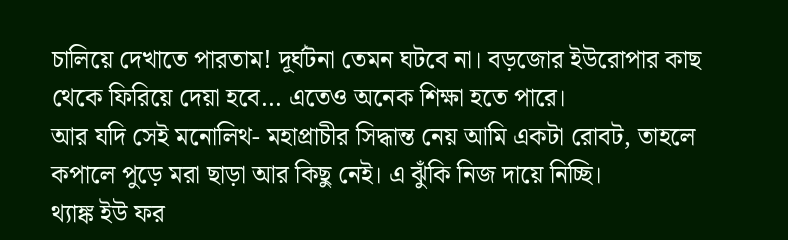চালিয়ে দেখাতে পারতাম! দূর্ঘটনা তেমন ঘটবে না। বড়জোর ইউরোপার কাছ থেকে ফিরিয়ে দেয়া হবে… এতেও অনেক শিক্ষা হতে পারে।
আর যদি সেই মনোলিথ- মহাপ্রাচীর সিদ্ধান্ত নেয় আমি একটা রোবট, তাহলে কপালে পুড়ে মরা ছাড়া আর কিছু নেই। এ ঝুঁকি নিজ দায়ে নিচ্ছি।
থ্যাঙ্ক ইউ ফর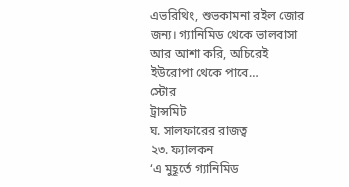এভরিথিং, শুভকামনা রইল জোর জন্য। গ্যানিমিড থেকে ভালবাসা আর আশা করি, অচিরেই ইউরোপা থেকে পাবে…
স্টোর
ট্রান্সমিট
ঘ. সালফারের রাজত্ব
২৩. ফ্যালকন
‘এ মুহূর্তে গ্যানিমিড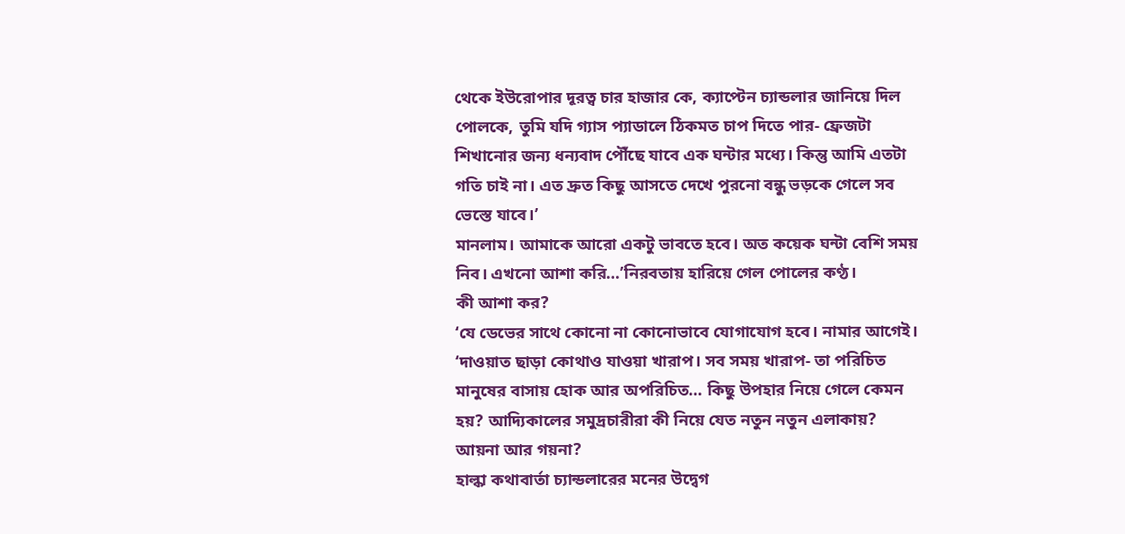থেকে ইউরোপার দূরত্ব চার হাজার কে, ক্যাপ্টেন চ্যান্ডলার জানিয়ে দিল পোলকে, তুমি যদি গ্যাস প্যাডালে ঠিকমত চাপ দিতে পার- ফ্রেজটা শিখানোর জন্য ধন্যবাদ পৌঁছে যাবে এক ঘন্টার মধ্যে। কিন্তু আমি এতটা গতি চাই না। এত দ্রুত কিছু আসতে দেখে পুরনো বন্ধু ভড়কে গেলে সব ভেস্তে যাবে।’
মানলাম। আমাকে আরো একটু ভাবতে হবে। অত কয়েক ঘন্টা বেশি সময় নিব। এখনো আশা করি…’নিরবতায় হারিয়ে গেল পোলের কণ্ঠ।
কী আশা কর?
‘যে ডেভের সাথে কোনো না কোনোভাবে যোগাযোগ হবে। নামার আগেই।
‘দাওয়াত ছাড়া কোথাও যাওয়া খারাপ। সব সময় খারাপ- তা পরিচিত মানুষের বাসায় হোক আর অপরিচিত… কিছু উপহার নিয়ে গেলে কেমন হয়? আদ্যিকালের সমুদ্রচারীরা কী নিয়ে যেত নতুন নতুন এলাকায়? আয়না আর গয়না?
হাল্কা কথাবার্তা চ্যান্ডলারের মনের উদ্বেগ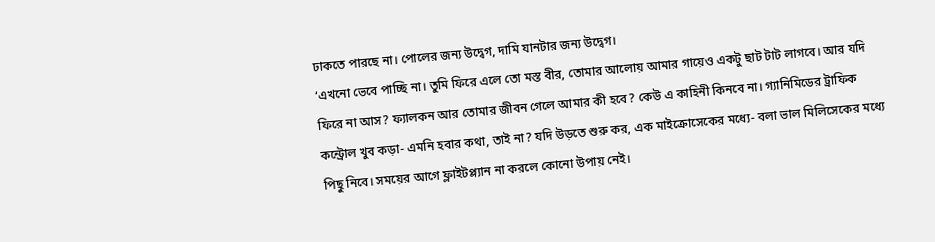ঢাকতে পারছে না। পোলের জন্য উদ্বেগ, দামি যানটার জন্য উদ্বেগ।
‘এখনো ভেবে পাচ্ছি না। তুমি ফিরে এলে তো মস্ত বীর, তোমার আলোয় আমার গায়েও একটু ছাট টাট লাগবে। আর যদি ফিরে না আস? ফ্যালকন আর তোমার জীবন গেলে আমার কী হবে? কেউ এ কাহিনী কিনবে না। গ্যানিমিডের ট্রাফিক কন্ট্রোল খুব কড়া- এমনি হবার কথা, তাই না? যদি উড়তে শুরু কর, এক মাইক্রোসেকের মধ্যে- বলা ভাল মিলিসেকের মধ্যে পিছু নিবে। সময়ের আগে ফ্লাইটপ্ল্যান না করলে কোনো উপায় নেই।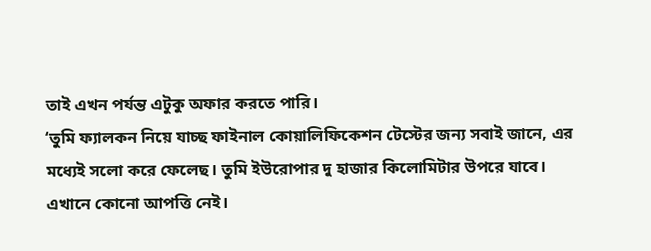তাই এখন পর্যন্ত এটুকু অফার করতে পারি।
‘তুমি ফ্যালকন নিয়ে যাচ্ছ ফাইনাল কোয়ালিফিকেশন টেস্টের জন্য সবাই জানে, এর মধ্যেই সলো করে ফেলেছ। তুমি ইউরোপার দু হাজার কিলোমিটার উপরে যাবে। এখানে কোনো আপত্তি নেই।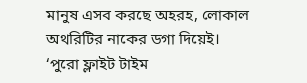মানুষ এসব করছে অহরহ, লোকাল অথরিটির নাকের ডগা দিয়েই।
‘পুরো ফ্লাইট টাইম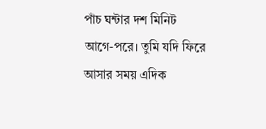পাঁচ ঘন্টার দশ মিনিট আগে-পরে। তুমি যদি ফিরে আসার সময় এদিক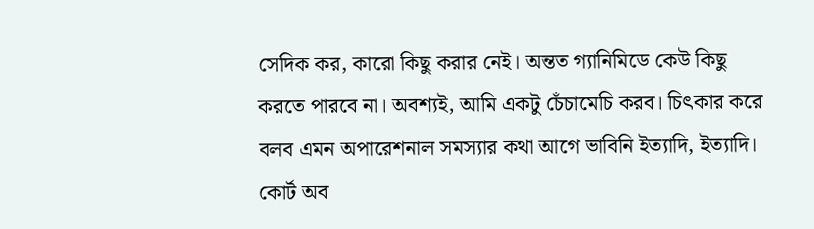সেদিক কর, কারো কিছু করার নেই। অন্তত গ্যানিমিডে কেউ কিছু করতে পারবে না। অবশ্যই, আমি একটু চেঁচামেচি করব। চিৎকার করে বলব এমন অপারেশনাল সমস্যার কথা আগে ভাবিনি ইত্যাদি, ইত্যাদি। কোর্ট অব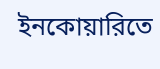ইনকোয়ারিতে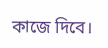কাজে দিবে।